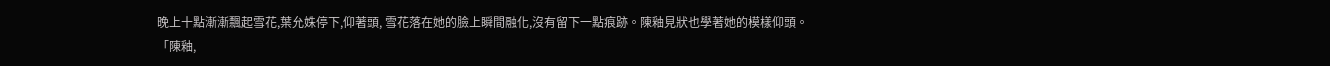晚上十點漸漸飄起雪花,葉允姝停下,仰著頭, 雪花落在她的臉上瞬間融化,沒有留下一點痕跡。陳釉見狀也學著她的模樣仰頭。
「陳釉,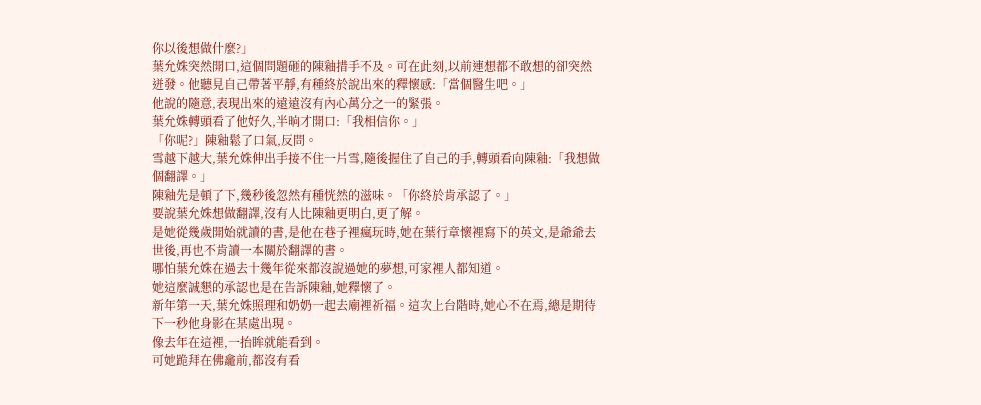你以後想做什麼?」
葉允姝突然開口,這個問題砸的陳釉措手不及。可在此刻,以前連想都不敢想的卻突然迸發。他聽見自己帶著平靜,有種終於說出來的釋懷感:「當個醫生吧。」
他說的隨意,表現出來的遠遠沒有內心萬分之一的緊張。
葉允姝轉頭看了他好久,半晌才開口:「我相信你。」
「你呢?」陳釉鬆了口氣,反問。
雪越下越大,葉允姝伸出手接不住一片雪,隨後握住了自己的手,轉頭看向陳釉:「我想做個翻譯。」
陳釉先是頓了下,幾秒後忽然有種恍然的滋味。「你終於肯承認了。」
要說葉允姝想做翻譯,沒有人比陳釉更明白,更了解。
是她從幾歲開始就讀的書,是他在巷子裡瘋玩時,她在葉行章懷裡寫下的英文,是爺爺去世後,再也不肯讀一本關於翻譯的書。
哪怕葉允姝在過去十幾年從來都沒說過她的夢想,可家裡人都知道。
她這麼誠懇的承認也是在告訴陳釉,她釋懷了。
新年第一天,葉允姝照理和奶奶一起去廟裡祈福。這次上台階時,她心不在焉,總是期待下一秒他身影在某處出現。
像去年在這裡,一抬眸就能看到。
可她跪拜在佛龕前,都沒有看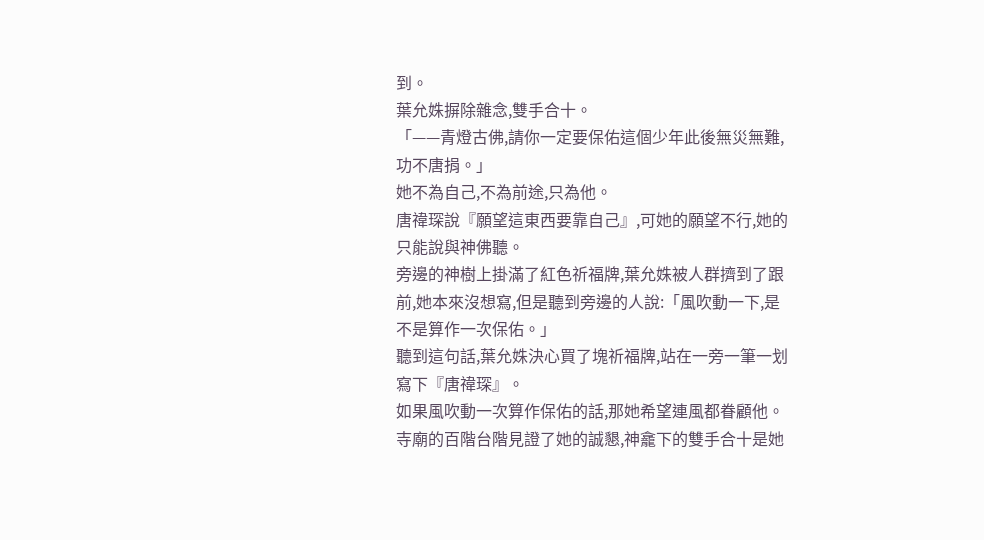到。
葉允姝摒除雜念,雙手合十。
「——青燈古佛,請你一定要保佑這個少年此後無災無難,功不唐捐。」
她不為自己,不為前途,只為他。
唐禕琛說『願望這東西要靠自己』,可她的願望不行,她的只能說與神佛聽。
旁邊的神樹上掛滿了紅色祈福牌,葉允姝被人群擠到了跟前,她本來沒想寫,但是聽到旁邊的人說:「風吹動一下,是不是算作一次保佑。」
聽到這句話,葉允姝決心買了塊祈福牌,站在一旁一筆一划寫下『唐禕琛』。
如果風吹動一次算作保佑的話,那她希望連風都眷顧他。
寺廟的百階台階見證了她的誠懇,神龕下的雙手合十是她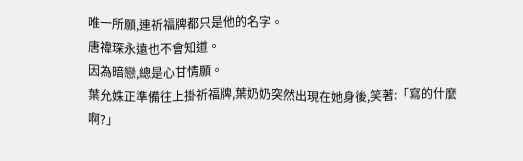唯一所願,連祈福牌都只是他的名字。
唐禕琛永遠也不會知道。
因為暗戀,總是心甘情願。
葉允姝正準備往上掛祈福牌,葉奶奶突然出現在她身後,笑著:「寫的什麼啊?」